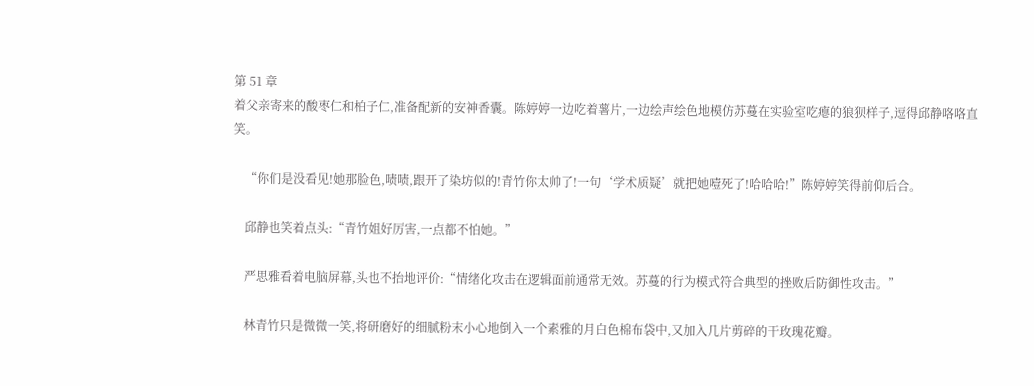第 51 章
着父亲寄来的酸枣仁和柏子仁,准备配新的安神香囊。陈婷婷一边吃着薯片,一边绘声绘色地模仿苏蔓在实验室吃瘪的狼狈样子,逗得邱静咯咯直笑。

    “你们是没看见!她那脸色,啧啧,跟开了染坊似的!青竹你太帅了!一句‘学术质疑’就把她噎死了!哈哈哈!”陈婷婷笑得前仰后合。

    邱静也笑着点头:“青竹姐好厉害,一点都不怕她。”

    严思雅看着电脑屏幕,头也不抬地评价:“情绪化攻击在逻辑面前通常无效。苏蔓的行为模式符合典型的挫败后防御性攻击。”

    林青竹只是微微一笑,将研磨好的细腻粉末小心地倒入一个素雅的月白色棉布袋中,又加入几片剪碎的干玫瑰花瓣。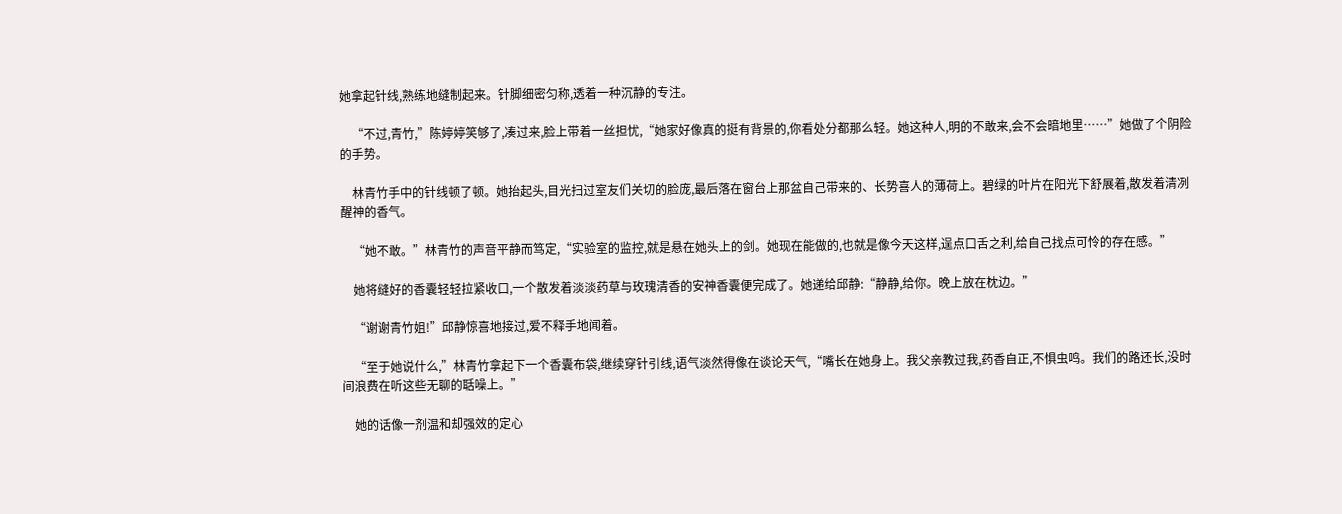她拿起针线,熟练地缝制起来。针脚细密匀称,透着一种沉静的专注。

    “不过,青竹,”陈婷婷笑够了,凑过来,脸上带着一丝担忧,“她家好像真的挺有背景的,你看处分都那么轻。她这种人,明的不敢来,会不会暗地里……”她做了个阴险的手势。

    林青竹手中的针线顿了顿。她抬起头,目光扫过室友们关切的脸庞,最后落在窗台上那盆自己带来的、长势喜人的薄荷上。碧绿的叶片在阳光下舒展着,散发着清冽醒神的香气。

    “她不敢。”林青竹的声音平静而笃定,“实验室的监控,就是悬在她头上的剑。她现在能做的,也就是像今天这样,逞点口舌之利,给自己找点可怜的存在感。”

    她将缝好的香囊轻轻拉紧收口,一个散发着淡淡药草与玫瑰清香的安神香囊便完成了。她递给邱静:“静静,给你。晚上放在枕边。”

    “谢谢青竹姐!”邱静惊喜地接过,爱不释手地闻着。

    “至于她说什么,”林青竹拿起下一个香囊布袋,继续穿针引线,语气淡然得像在谈论天气,“嘴长在她身上。我父亲教过我,药香自正,不惧虫鸣。我们的路还长,没时间浪费在听这些无聊的聒噪上。”

    她的话像一剂温和却强效的定心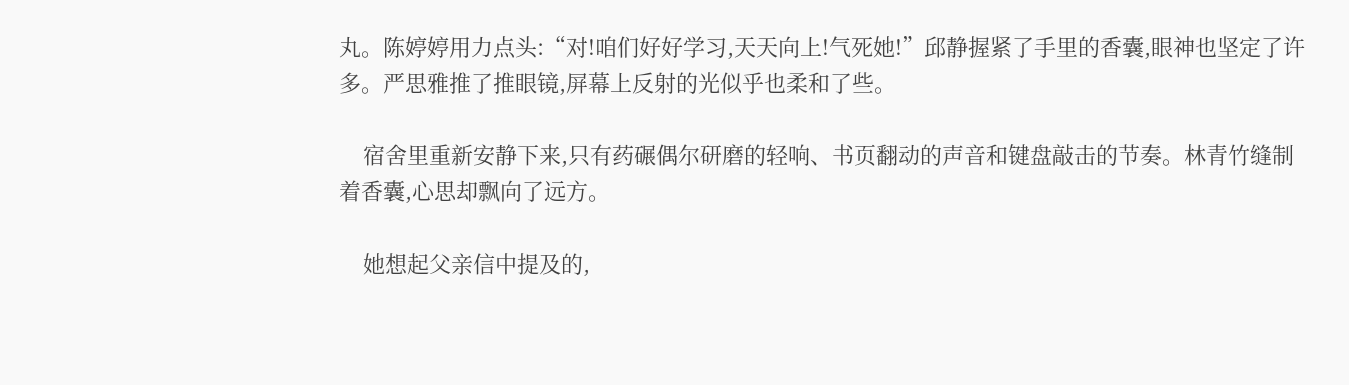丸。陈婷婷用力点头:“对!咱们好好学习,天天向上!气死她!”邱静握紧了手里的香囊,眼神也坚定了许多。严思雅推了推眼镜,屏幕上反射的光似乎也柔和了些。

    宿舍里重新安静下来,只有药碾偶尔研磨的轻响、书页翻动的声音和键盘敲击的节奏。林青竹缝制着香囊,心思却飘向了远方。

    她想起父亲信中提及的,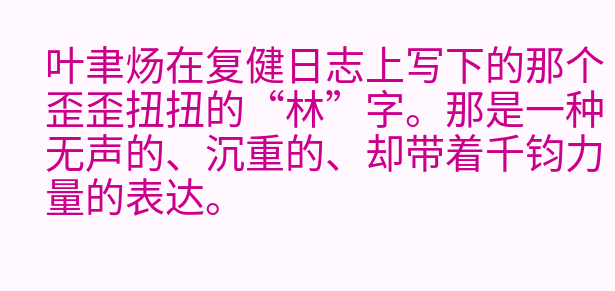叶聿炀在复健日志上写下的那个歪歪扭扭的“林”字。那是一种无声的、沉重的、却带着千钧力量的表达。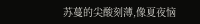苏蔓的尖酸刻薄,像夏夜恼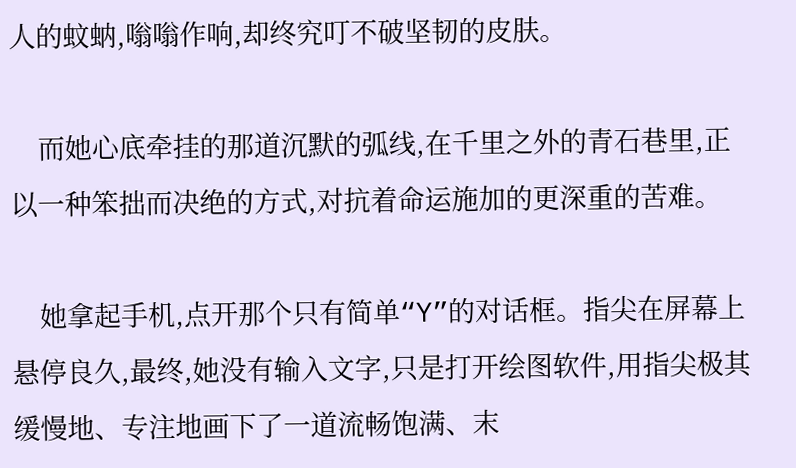人的蚊蚋,嗡嗡作响,却终究叮不破坚韧的皮肤。

    而她心底牵挂的那道沉默的弧线,在千里之外的青石巷里,正以一种笨拙而决绝的方式,对抗着命运施加的更深重的苦难。

    她拿起手机,点开那个只有简单“Y”的对话框。指尖在屏幕上悬停良久,最终,她没有输入文字,只是打开绘图软件,用指尖极其缓慢地、专注地画下了一道流畅饱满、末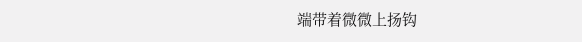端带着微微上扬钩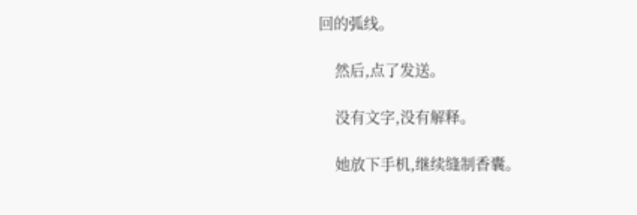回的弧线。

    然后,点了发送。

    没有文字,没有解释。

    她放下手机,继续缝制香囊。